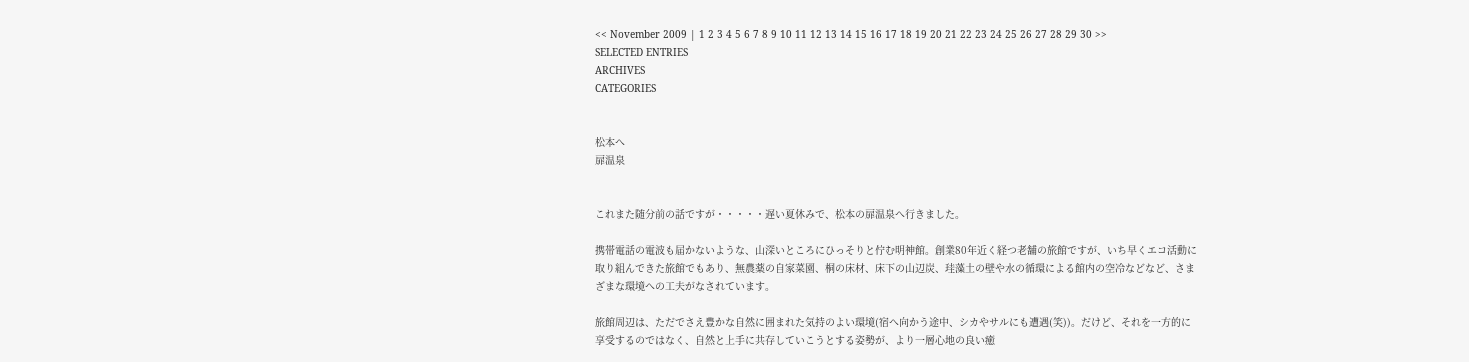<< November 2009 | 1 2 3 4 5 6 7 8 9 10 11 12 13 14 15 16 17 18 19 20 21 22 23 24 25 26 27 28 29 30 >>
SELECTED ENTRIES
ARCHIVES
CATEGORIES


松本へ
扉温泉


これまた随分前の話ですが・・・・・遅い夏休みで、松本の扉温泉へ行きました。

携帯電話の電波も届かないような、山深いところにひっそりと佇む明神館。創業80年近く経つ老舗の旅館ですが、いち早くエコ活動に取り組んできた旅館でもあり、無農薬の自家菜園、桐の床材、床下の山辺炭、珪藻土の壁や水の循環による館内の空冷などなど、さまざまな環境への工夫がなされています。

旅館周辺は、ただでさえ豊かな自然に囲まれた気持のよい環境(宿へ向かう途中、シカやサルにも遭遇(笑))。だけど、それを一方的に享受するのではなく、自然と上手に共存していこうとする姿勢が、より一層心地の良い癒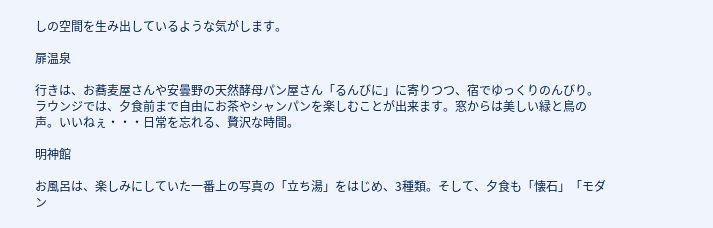しの空間を生み出しているような気がします。

扉温泉

行きは、お蕎麦屋さんや安曇野の天然酵母パン屋さん「るんびに」に寄りつつ、宿でゆっくりのんびり。
ラウンジでは、夕食前まで自由にお茶やシャンパンを楽しむことが出来ます。窓からは美しい緑と鳥の声。いいねぇ・・・日常を忘れる、贅沢な時間。

明神館

お風呂は、楽しみにしていた一番上の写真の「立ち湯」をはじめ、3種類。そして、夕食も「懐石」「モダン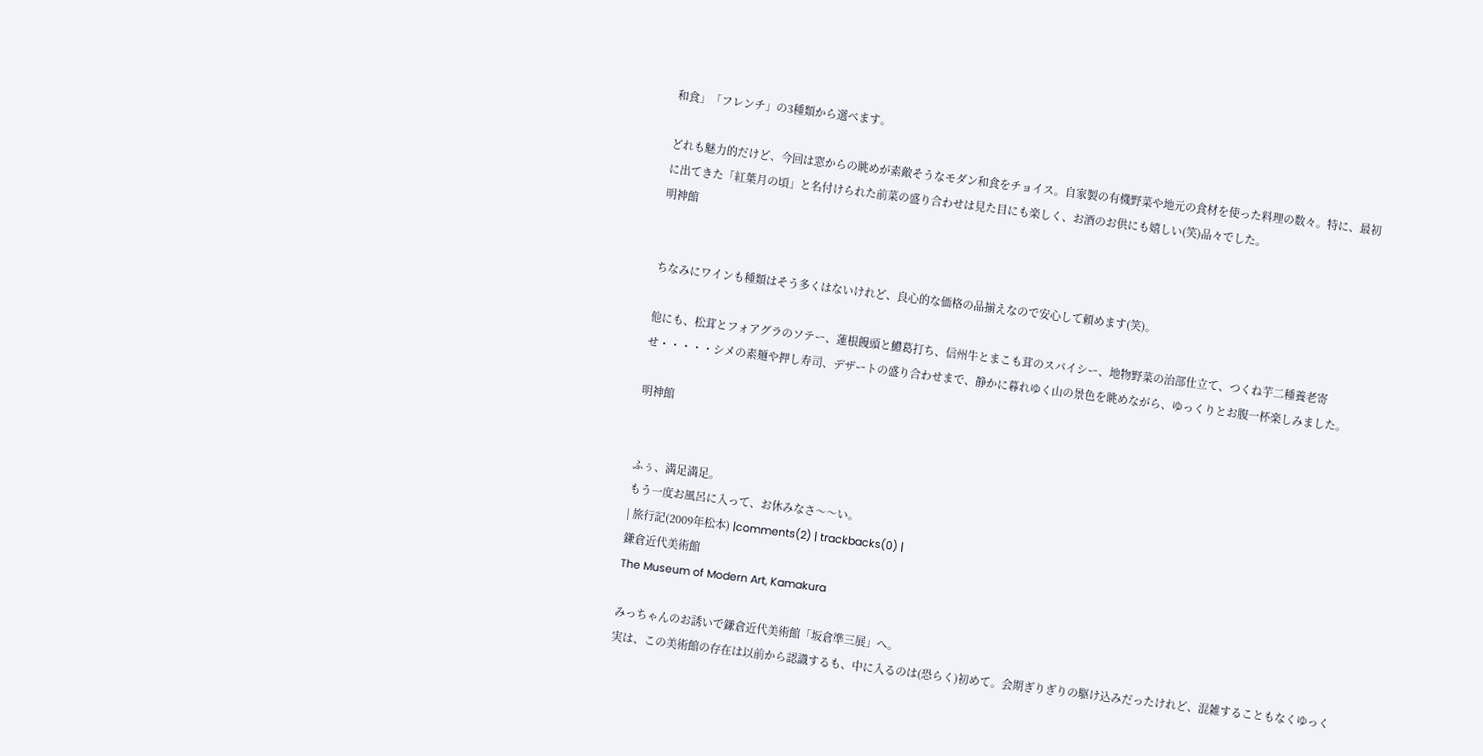和食」「フレンチ」の3種類から選べます。

どれも魅力的だけど、今回は窓からの眺めが素敵そうなモダン和食をチョイス。自家製の有機野菜や地元の食材を使った料理の数々。特に、最初に出てきた「紅葉月の頃」と名付けられた前菜の盛り合わせは見た目にも楽しく、お酒のお供にも嬉しい(笑)品々でした。
明神館


ちなみにワインも種類はそう多くはないけれど、良心的な価格の品揃えなので安心して頼めます(笑)。

他にも、松茸とフォアグラのソテー、蓮根饅頭と鱧葛打ち、信州牛とまこも茸のスパイシー、地物野菜の治部仕立て、つくね芋二種養老寄せ・・・・・シメの素麺や押し寿司、デザートの盛り合わせまで、静かに暮れゆく山の景色を眺めながら、ゆっくりとお腹一杯楽しみました。

明神館


ふぅ、満足満足。
もう一度お風呂に入って、お休みなさ〜〜い。
| 旅行記(2009年松本) |comments(2) | trackbacks(0) |
鎌倉近代美術館
The Museum of Modern Art, Kamakura

みっちゃんのお誘いで鎌倉近代美術館「坂倉準三展」へ。
実は、この美術館の存在は以前から認識するも、中に入るのは(恐らく)初めて。会期ぎりぎりの駆け込みだったけれど、混雑することもなくゆっく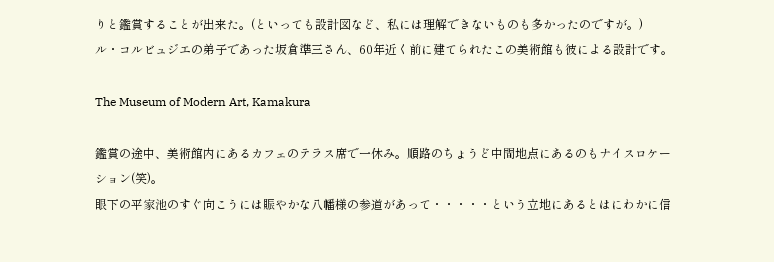りと鑑賞することが出来た。(といっても設計図など、私には理解できないものも多かったのですが。)
ル・コルビュジエの弟子であった坂倉準三さん、60年近く前に建てられたこの美術館も彼による設計です。

The Museum of Modern Art, Kamakura

鑑賞の途中、美術館内にあるカフェのテラス席で一休み。順路のちょうど中間地点にあるのもナイスロケーション(笑)。
眼下の平家池のすぐ向こうには賑やかな八幡様の参道があって・・・・・という立地にあるとはにわかに信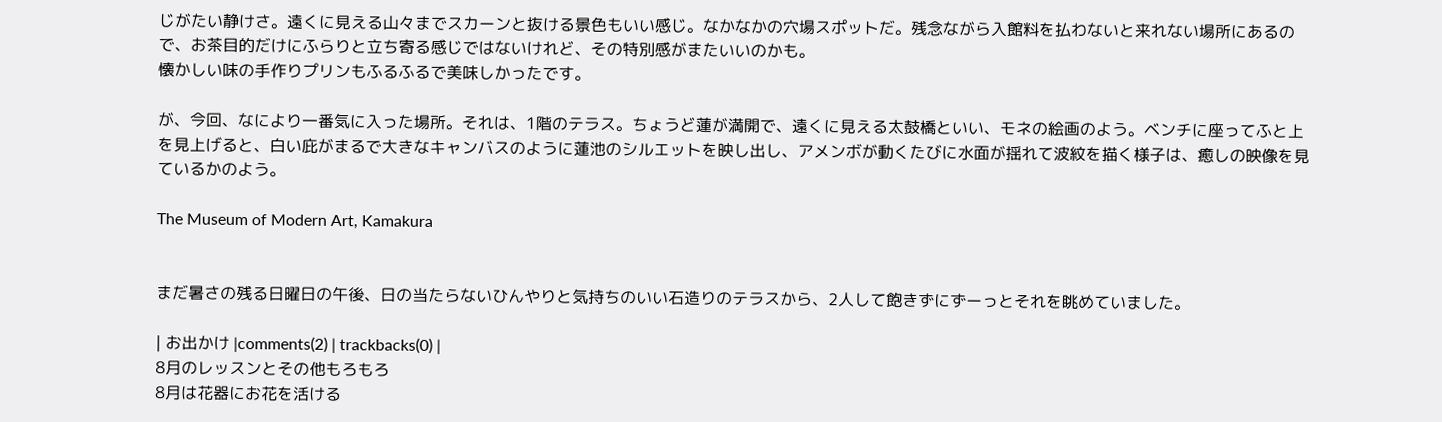じがたい静けさ。遠くに見える山々までスカーンと抜ける景色もいい感じ。なかなかの穴場スポットだ。残念ながら入館料を払わないと来れない場所にあるので、お茶目的だけにふらりと立ち寄る感じではないけれど、その特別感がまたいいのかも。
懐かしい味の手作りプリンもふるふるで美味しかったです。

が、今回、なにより一番気に入った場所。それは、1階のテラス。ちょうど蓮が満開で、遠くに見える太鼓橋といい、モネの絵画のよう。ベンチに座ってふと上を見上げると、白い庇がまるで大きなキャンバスのように蓮池のシルエットを映し出し、アメンボが動くたびに水面が揺れて波紋を描く様子は、癒しの映像を見ているかのよう。

The Museum of Modern Art, Kamakura


まだ暑さの残る日曜日の午後、日の当たらないひんやりと気持ちのいい石造りのテラスから、2人して飽きずにずーっとそれを眺めていました。

| お出かけ |comments(2) | trackbacks(0) |
8月のレッスンとその他もろもろ
8月は花器にお花を活ける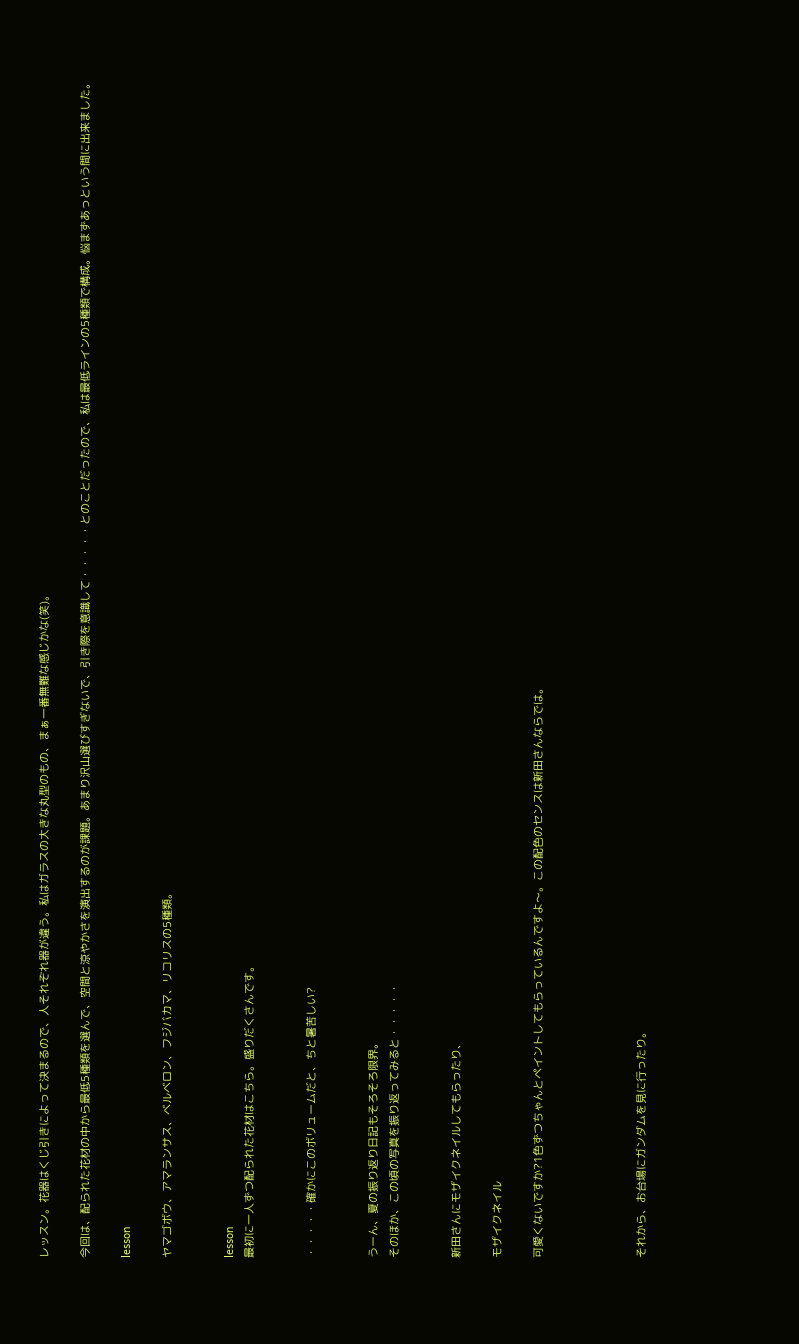レッスン。花器はくじ引きによって決まるので、人それぞれ器が違う。私はガラスの大きな丸型のもの、まぁ一番無難な感じかな(笑)。

今回は、配られた花材の中から最低5種類を選んで、空間と涼やかさを演出するのが課題。あまり沢山選びすぎないで、引き際を意識して・・・・・とのことだったので、私は最低ラインの5種類で構成。悩まずあっという間に出来ました。

lesson

ヤマゴボウ、アマランサス、ベルベロン、フジバカマ、リコリスの5種類。


lesson
最初に一人ずつ配られた花材はこちら。盛りだくさんです。


・・・・・確かにこのボリュームだと、ちと暑苦しい?


うーん、夏の振り返り日記もそろそろ限界。
そのほか、この頃の写真を振り返ってみると・・・・・


新田さんにモザイクネイルしてもらったり、

モザイクネイル

可愛くないですか?1色ずつちゃんとペイントしてもらっているんですよ〜。この配色のセンスは新田さんならでは。




それから、お台場にガンダムを見に行ったり。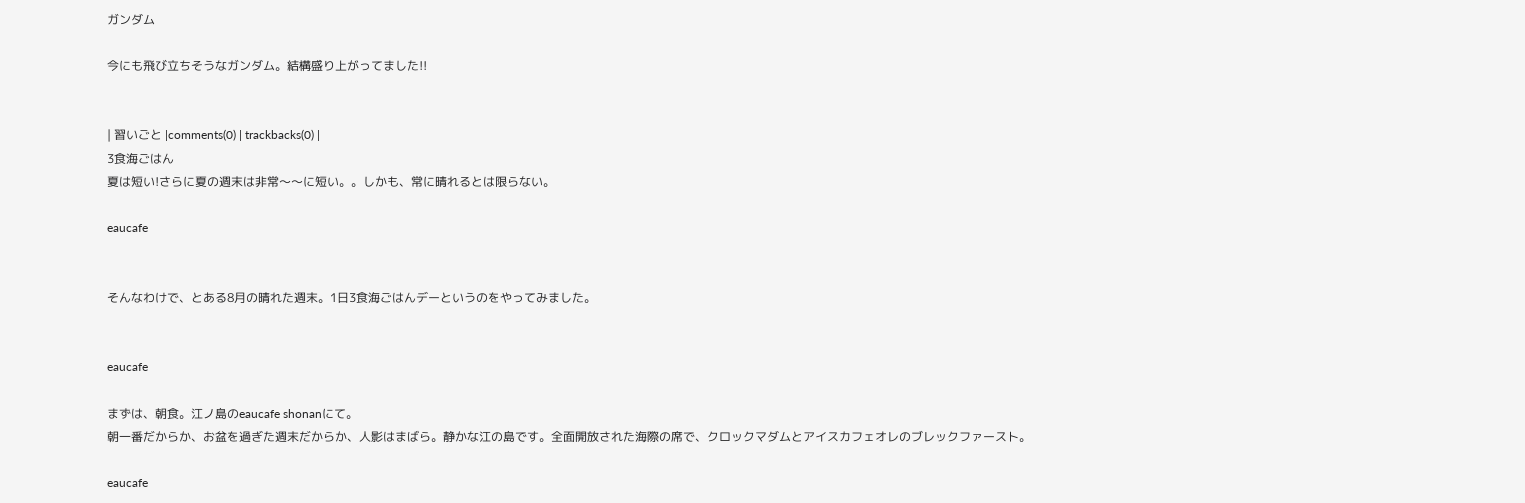ガンダム

今にも飛び立ちそうなガンダム。結構盛り上がってました!!


| 習いごと |comments(0) | trackbacks(0) |
3食海ごはん
夏は短い!さらに夏の週末は非常〜〜に短い。。しかも、常に晴れるとは限らない。

eaucafe


そんなわけで、とある8月の晴れた週末。1日3食海ごはんデーというのをやってみました。


eaucafe

まずは、朝食。江ノ島のeaucafe shonanにて。
朝一番だからか、お盆を過ぎた週末だからか、人影はまばら。静かな江の島です。全面開放された海際の席で、クロックマダムとアイスカフェオレのブレックファースト。

eaucafe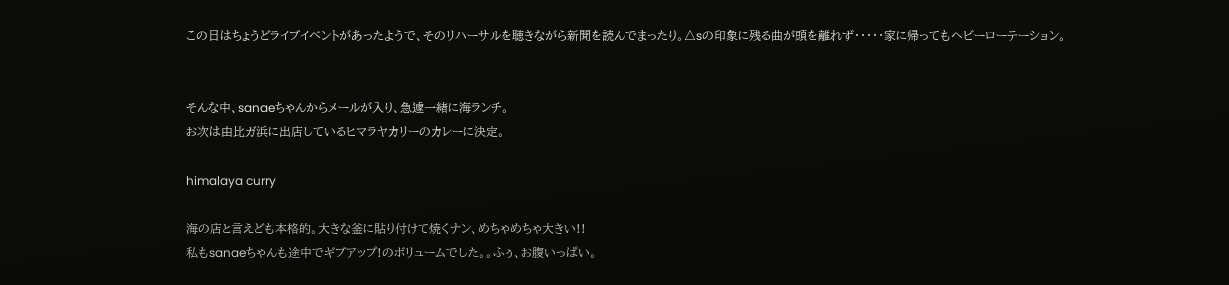この日はちょうどライブイベントがあったようで、そのリハーサルを聴きながら新聞を読んでまったり。△sの印象に残る曲が頭を離れず・・・・・家に帰ってもヘビーローテーション。


そんな中、sanaeちゃんからメールが入り、急遽一緒に海ランチ。
お次は由比ガ浜に出店しているヒマラヤカリーのカレーに決定。

himalaya curry

海の店と言えども本格的。大きな釜に貼り付けて焼くナン、めちゃめちゃ大きい!!
私もsanaeちゃんも途中でギブアップ!のボリュームでした。。ふぅ、お腹いっぱい。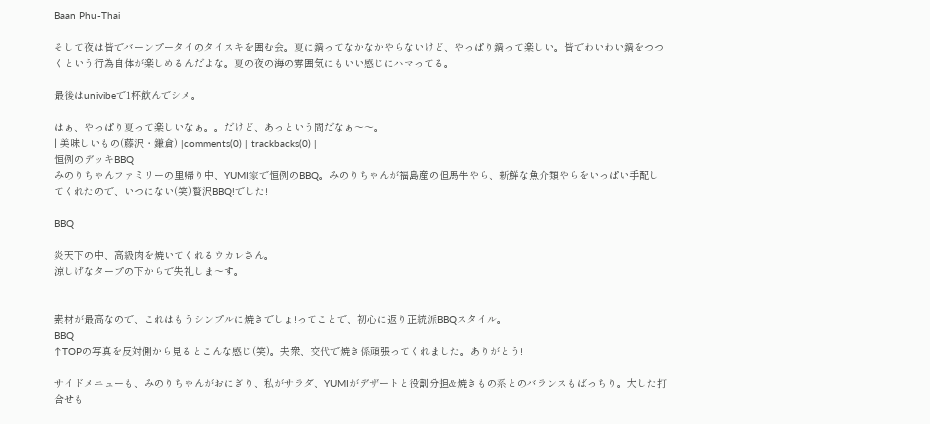Baan Phu-Thai

そして夜は皆でバーンプータイのタイスキを囲む会。夏に鍋ってなかなかやらないけど、やっぱり鍋って楽しい。皆でわいわい鍋をつつくという行為自体が楽しめるんだよな。夏の夜の海の雰囲気にもいい感じにハマってる。

最後はunivibeで1杯飲んでシメ。

はぁ、やっぱり夏って楽しいなぁ。。だけど、あっという間だなぁ〜〜。
| 美味しいもの(藤沢・鎌倉) |comments(0) | trackbacks(0) |
恒例のデッキBBQ
みのりちゃんファミリーの里帰り中、YUMI家で恒例のBBQ。みのりちゃんが福島産の但馬牛やら、新鮮な魚介類やらをいっぱい手配してくれたので、いつにない(笑)贅沢BBQ!でした!

BBQ

炎天下の中、高級肉を焼いてくれるウカレさん。
涼しげなタープの下からで失礼しま〜す。


素材が最高なので、これはもうシンプルに焼きでしょ!ってことで、初心に返り正統派BBQスタイル。
BBQ
↑TOPの写真を反対側から見るとこんな感じ(笑)。夫衆、交代で焼き係頑張ってくれました。ありがとう!

サイドメニューも、みのりちゃんがおにぎり、私がサラダ、YUMIがデザートと役割分担&焼きもの系とのバランスもばっちり。大した打合せも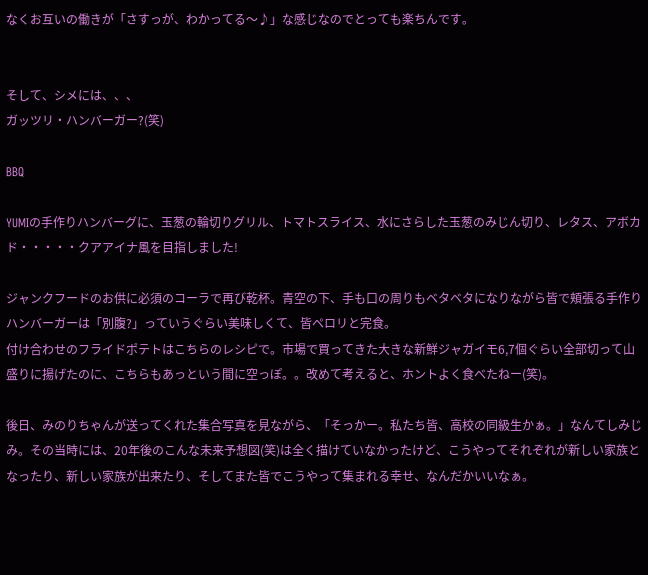なくお互いの働きが「さすっが、わかってる〜♪」な感じなのでとっても楽ちんです。


そして、シメには、、、
ガッツリ・ハンバーガー?(笑)

BBQ

YUMIの手作りハンバーグに、玉葱の輪切りグリル、トマトスライス、水にさらした玉葱のみじん切り、レタス、アボカド・・・・・クアアイナ風を目指しました!

ジャンクフードのお供に必須のコーラで再び乾杯。青空の下、手も口の周りもベタベタになりながら皆で頬張る手作りハンバーガーは「別腹?」っていうぐらい美味しくて、皆ペロリと完食。
付け合わせのフライドポテトはこちらのレシピで。市場で買ってきた大きな新鮮ジャガイモ6,7個ぐらい全部切って山盛りに揚げたのに、こちらもあっという間に空っぽ。。改めて考えると、ホントよく食べたねー(笑)。

後日、みのりちゃんが送ってくれた集合写真を見ながら、「そっかー。私たち皆、高校の同級生かぁ。」なんてしみじみ。その当時には、20年後のこんな未来予想図(笑)は全く描けていなかったけど、こうやってそれぞれが新しい家族となったり、新しい家族が出来たり、そしてまた皆でこうやって集まれる幸せ、なんだかいいなぁ。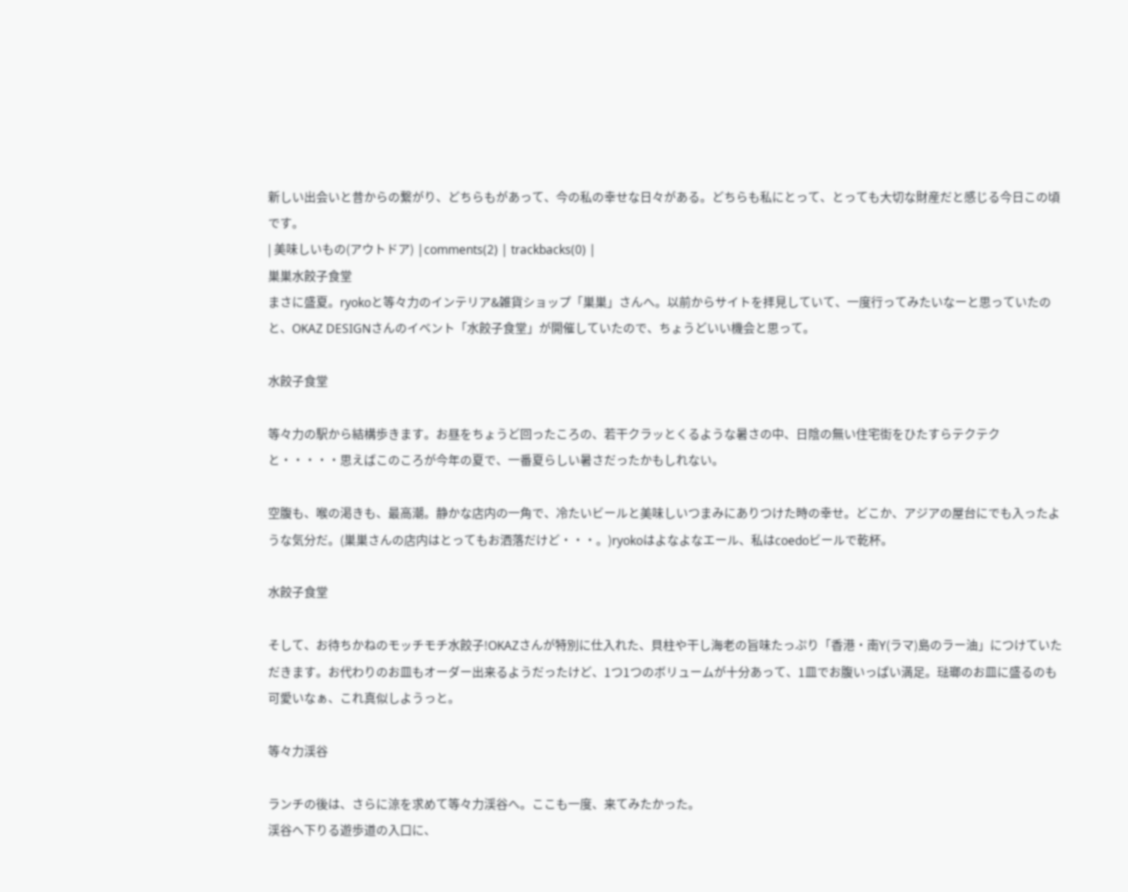新しい出会いと昔からの繋がり、どちらもがあって、今の私の幸せな日々がある。どちらも私にとって、とっても大切な財産だと感じる今日この頃です。
| 美味しいもの(アウトドア) |comments(2) | trackbacks(0) |
巣巣水餃子食堂
まさに盛夏。ryokoと等々力のインテリア&雑貨ショップ「巣巣」さんへ。以前からサイトを拝見していて、一度行ってみたいなーと思っていたのと、OKAZ DESIGNさんのイベント「水餃子食堂」が開催していたので、ちょうどいい機会と思って。

水餃子食堂

等々力の駅から結構歩きます。お昼をちょうど回ったころの、若干クラッとくるような暑さの中、日陰の無い住宅街をひたすらテクテクと・・・・・思えばこのころが今年の夏で、一番夏らしい暑さだったかもしれない。

空腹も、喉の渇きも、最高潮。静かな店内の一角で、冷たいビールと美味しいつまみにありつけた時の幸せ。どこか、アジアの屋台にでも入ったような気分だ。(巣巣さんの店内はとってもお洒落だけど・・・。)ryokoはよなよなエール、私はcoedoビールで乾杯。

水餃子食堂

そして、お待ちかねのモッチモチ水餃子!OKAZさんが特別に仕入れた、貝柱や干し海老の旨味たっぷり「香港・南Y(ラマ)島のラー油」につけていただきます。お代わりのお皿もオーダー出来るようだったけど、1つ1つのボリュームが十分あって、1皿でお腹いっぱい満足。琺瑯のお皿に盛るのも可愛いなぁ、これ真似しようっと。

等々力渓谷

ランチの後は、さらに涼を求めて等々力渓谷へ。ここも一度、来てみたかった。
渓谷へ下りる遊歩道の入口に、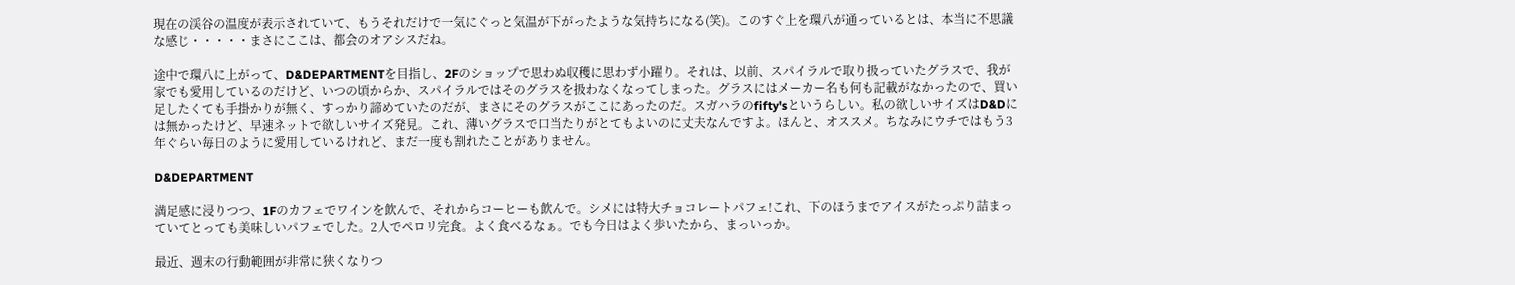現在の渓谷の温度が表示されていて、もうそれだけで一気にぐっと気温が下がったような気持ちになる(笑)。このすぐ上を環八が通っているとは、本当に不思議な感じ・・・・・まさにここは、都会のオアシスだね。

途中で環八に上がって、D&DEPARTMENTを目指し、2Fのショップで思わぬ収穫に思わず小躍り。それは、以前、スパイラルで取り扱っていたグラスで、我が家でも愛用しているのだけど、いつの頃からか、スパイラルではそのグラスを扱わなくなってしまった。グラスにはメーカー名も何も記載がなかったので、買い足したくても手掛かりが無く、すっかり諦めていたのだが、まさにそのグラスがここにあったのだ。スガハラのfifty'sというらしい。私の欲しいサイズはD&Dには無かったけど、早速ネットで欲しいサイズ発見。これ、薄いグラスで口当たりがとてもよいのに丈夫なんですよ。ほんと、オススメ。ちなみにウチではもう3年ぐらい毎日のように愛用しているけれど、まだ一度も割れたことがありません。

D&DEPARTMENT

満足感に浸りつつ、1Fのカフェでワインを飲んで、それからコーヒーも飲んで。シメには特大チョコレートパフェ!これ、下のほうまでアイスがたっぷり詰まっていてとっても美味しいパフェでした。2人でペロリ完食。よく食べるなぁ。でも今日はよく歩いたから、まっいっか。

最近、週末の行動範囲が非常に狭くなりつ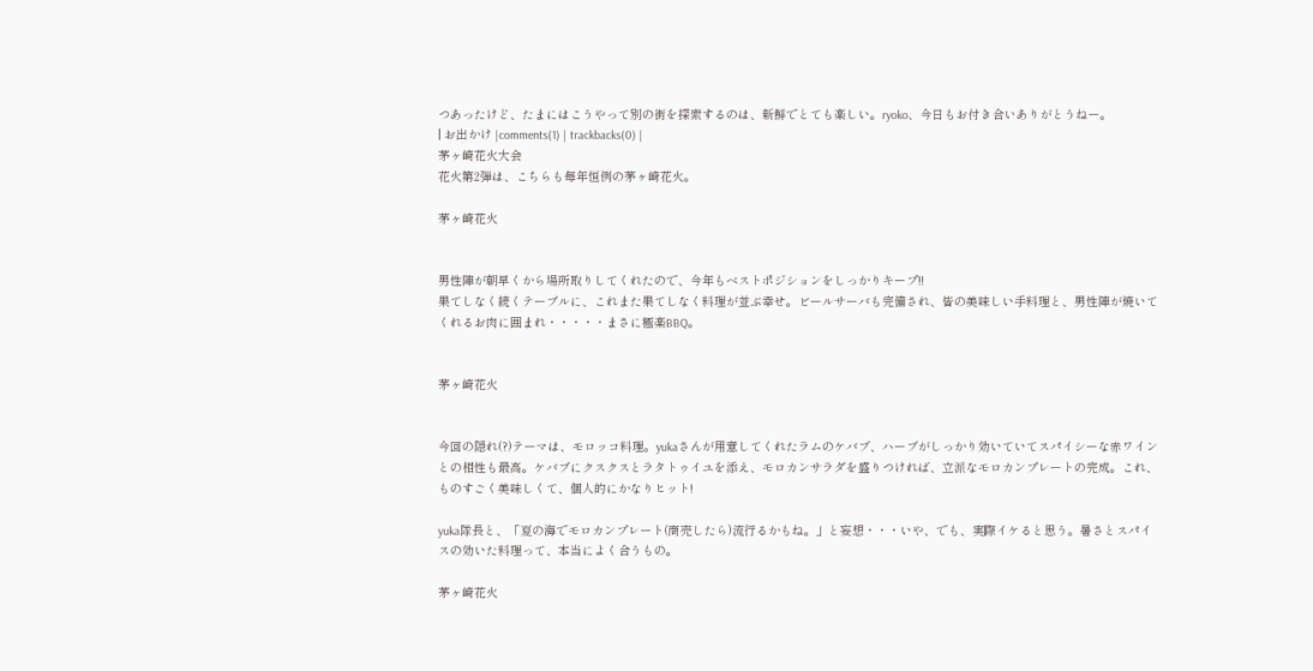つあったけど、たまにはこうやって別の街を探索するのは、新鮮でとても楽しい。ryoko、今日もお付き合いありがとうねー。
| お出かけ |comments(1) | trackbacks(0) |
茅ヶ崎花火大会
花火第2弾は、こちらも毎年恒例の茅ヶ崎花火。

茅ヶ崎花火


男性陣が朝早くから場所取りしてくれたので、今年もベストポジションをしっかりキープ!!
果てしなく続くテーブルに、これまた果てしなく料理が並ぶ幸せ。ビールサーバも完備され、皆の美味しい手料理と、男性陣が焼いてくれるお肉に囲まれ・・・・・まさに極楽BBQ。


茅ヶ崎花火


今回の隠れ(?)テーマは、モロッコ料理。yukaさんが用意してくれたラムのケバブ、ハーブがしっかり効いていてスパイシーな赤ワインとの相性も最高。ケバブにクスクスとラタトゥイユを添え、モロカンサラダを盛りつければ、立派なモロカンプレートの完成。これ、ものすごく美味しくて、個人的にかなりヒット!

yuka隊長と、「夏の海でモロカンプレート(商売したら)流行るかもね。」と妄想・・・いや、でも、実際イケると思う。暑さとスパイスの効いた料理って、本当によく合うもの。

茅ヶ崎花火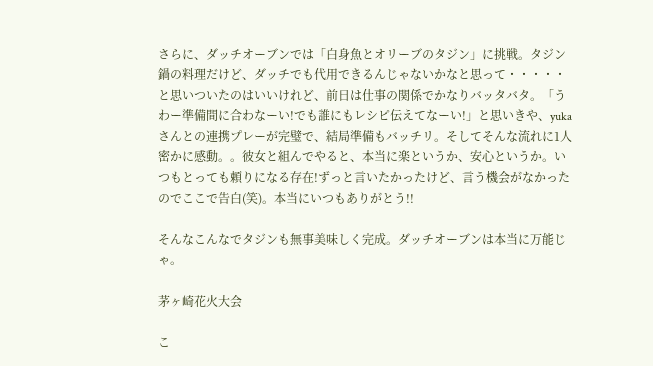さらに、ダッチオーブンでは「白身魚とオリーブのタジン」に挑戦。タジン鍋の料理だけど、ダッチでも代用できるんじゃないかなと思って・・・・・と思いついたのはいいけれど、前日は仕事の関係でかなりバッタバタ。「うわー準備間に合わなーい!でも誰にもレシピ伝えてなーい!」と思いきや、yukaさんとの連携プレーが完璧で、結局準備もバッチリ。そしてそんな流れに1人密かに感動。。彼女と組んでやると、本当に楽というか、安心というか。いつもとっても頼りになる存在!ずっと言いたかったけど、言う機会がなかったのでここで告白(笑)。本当にいつもありがとう!!

そんなこんなでタジンも無事美味しく完成。ダッチオーブンは本当に万能じゃ。

茅ヶ崎花火大会

こ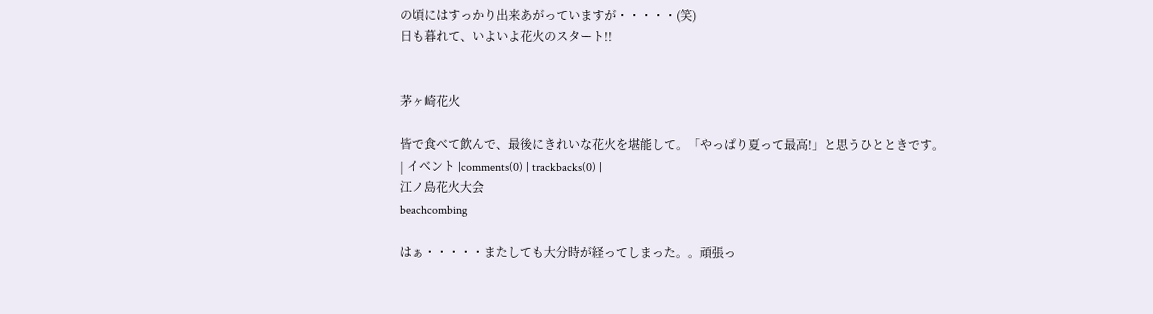の頃にはすっかり出来あがっていますが・・・・・(笑)
日も暮れて、いよいよ花火のスタート!!


茅ヶ崎花火

皆で食べて飲んで、最後にきれいな花火を堪能して。「やっぱり夏って最高!」と思うひとときです。
| イベント |comments(0) | trackbacks(0) |
江ノ島花火大会
beachcombing

はぁ・・・・・またしても大分時が経ってしまった。。頑張っ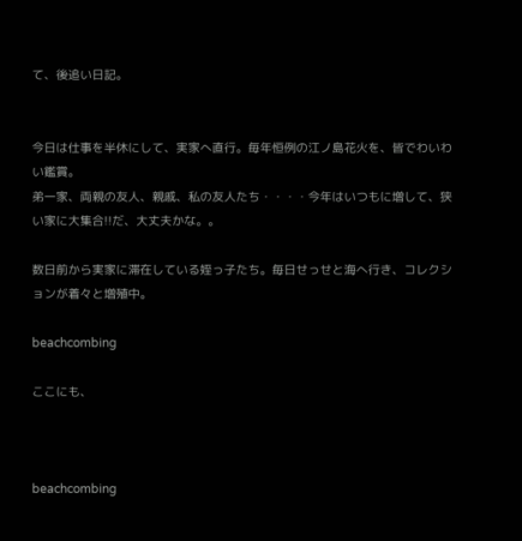て、後追い日記。


今日は仕事を半休にして、実家へ直行。毎年恒例の江ノ島花火を、皆でわいわい鑑賞。
弟一家、両親の友人、親戚、私の友人たち・・・・今年はいつもに増して、狭い家に大集合!!だ、大丈夫かな。。

数日前から実家に滞在している姪っ子たち。毎日せっせと海へ行き、コレクションが着々と増殖中。

beachcombing

ここにも、



beachcombing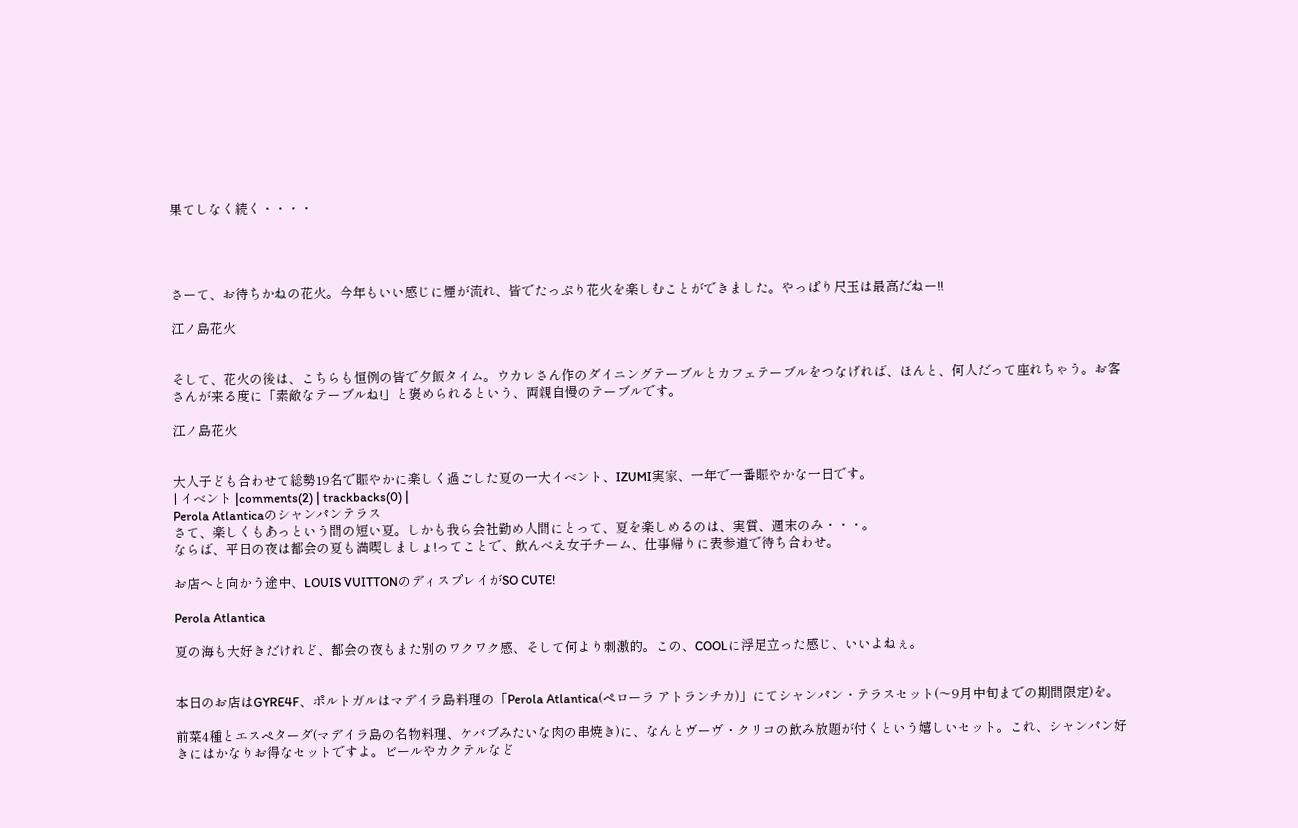果てしなく続く・・・・




さーて、お待ちかねの花火。今年もいい感じに煙が流れ、皆でたっぷり花火を楽しむことができました。やっぱり尺玉は最高だねー!!

江ノ島花火


そして、花火の後は、こちらも恒例の皆で夕飯タイム。ウカレさん作のダイニングテーブルとカフェテーブルをつなげれば、ほんと、何人だって座れちゃう。お客さんが来る度に「素敵なテーブルね!」と褒められるという、両親自慢のテーブルです。

江ノ島花火


大人子ども合わせて総勢19名で賑やかに楽しく過ごした夏の一大イベント、IZUMI実家、一年で一番賑やかな一日です。
| イベント |comments(2) | trackbacks(0) |
Perola Atlanticaのシャンパンテラス
さて、楽しくもあっという間の短い夏。しかも我ら会社勤め人間にとって、夏を楽しめるのは、実質、週末のみ・・・。
ならば、平日の夜は都会の夏も満喫しましょ!ってことで、飲んべえ女子チーム、仕事帰りに表参道で待ち合わせ。

お店へと向かう途中、LOUIS VUITTONのディスプレイがSO CUTE!

Perola Atlantica

夏の海も大好きだけれど、都会の夜もまた別のワクワク感、そして何より刺激的。この、COOLに浮足立った感じ、いいよねぇ。


本日のお店はGYRE4F、ポルトガルはマデイラ島料理の「Perola Atlantica(ペローラ アトランチカ)」にてシャンパン・テラスセット(〜9月中旬までの期間限定)を。

前菜4種とエスペターダ(マデイラ島の名物料理、ケバブみたいな肉の串焼き)に、なんとヴーヴ・クリコの飲み放題が付くという嬉しいセット。これ、シャンパン好きにはかなりお得なセットですよ。ビールやカクテルなど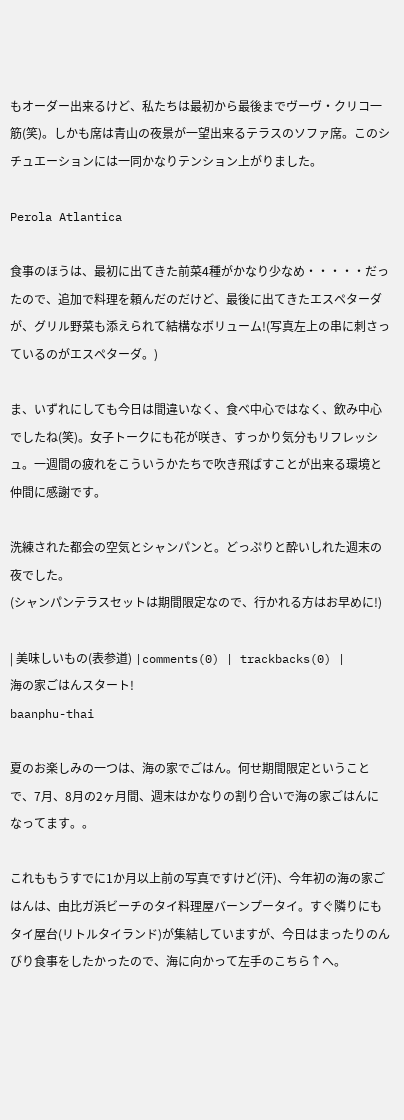もオーダー出来るけど、私たちは最初から最後までヴーヴ・クリコ一筋(笑)。しかも席は青山の夜景が一望出来るテラスのソファ席。このシチュエーションには一同かなりテンション上がりました。

Perola Atlantica

食事のほうは、最初に出てきた前菜4種がかなり少なめ・・・・・だったので、追加で料理を頼んだのだけど、最後に出てきたエスペターダが、グリル野菜も添えられて結構なボリューム!(写真左上の串に刺さっているのがエスペターダ。)

ま、いずれにしても今日は間違いなく、食べ中心ではなく、飲み中心でしたね(笑)。女子トークにも花が咲き、すっかり気分もリフレッシュ。一週間の疲れをこういうかたちで吹き飛ばすことが出来る環境と仲間に感謝です。

洗練された都会の空気とシャンパンと。どっぷりと酔いしれた週末の夜でした。
(シャンパンテラスセットは期間限定なので、行かれる方はお早めに!)

| 美味しいもの(表参道) |comments(0) | trackbacks(0) |
海の家ごはんスタート!
baanphu-thai

夏のお楽しみの一つは、海の家でごはん。何せ期間限定ということで、7月、8月の2ヶ月間、週末はかなりの割り合いで海の家ごはんになってます。。

これももうすでに1か月以上前の写真ですけど(汗)、今年初の海の家ごはんは、由比ガ浜ビーチのタイ料理屋バーンプータイ。すぐ隣りにもタイ屋台(リトルタイランド)が集結していますが、今日はまったりのんびり食事をしたかったので、海に向かって左手のこちら↑へ。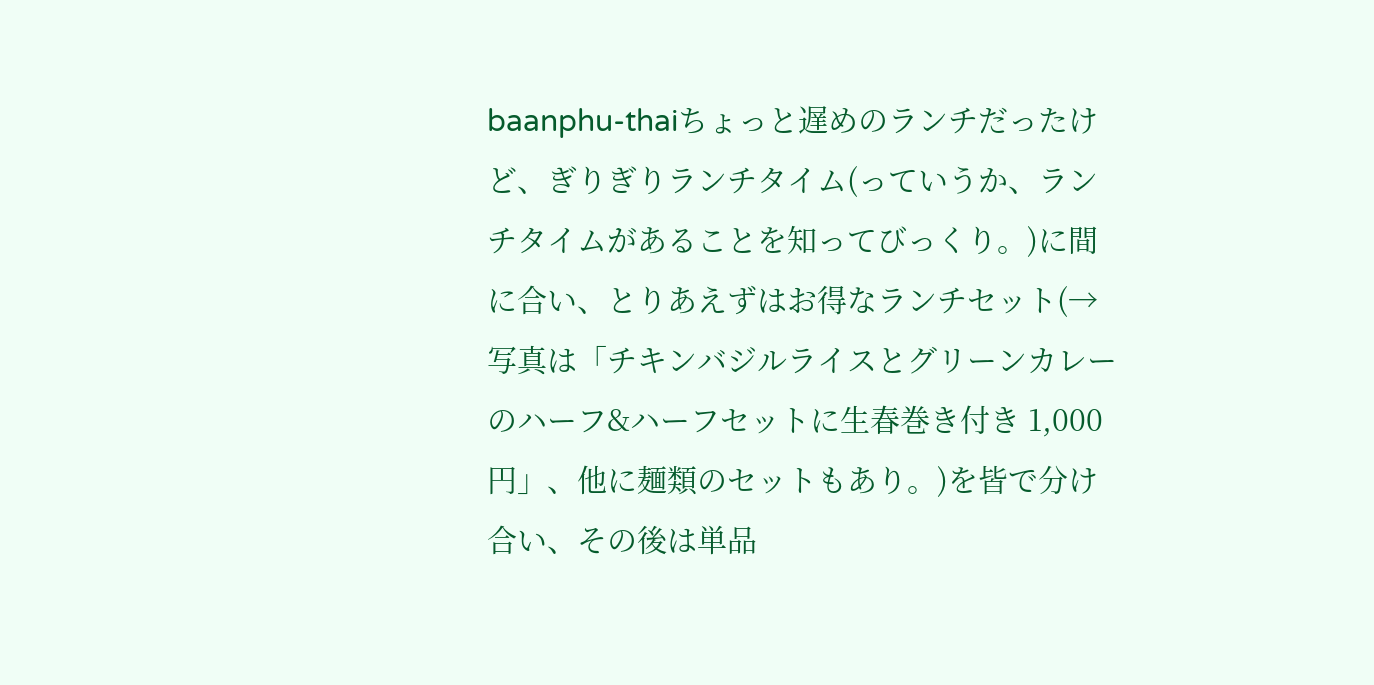baanphu-thaiちょっと遅めのランチだったけど、ぎりぎりランチタイム(っていうか、ランチタイムがあることを知ってびっくり。)に間に合い、とりあえずはお得なランチセット(→写真は「チキンバジルライスとグリーンカレーのハーフ&ハーフセットに生春巻き付き 1,000円」、他に麺類のセットもあり。)を皆で分け合い、その後は単品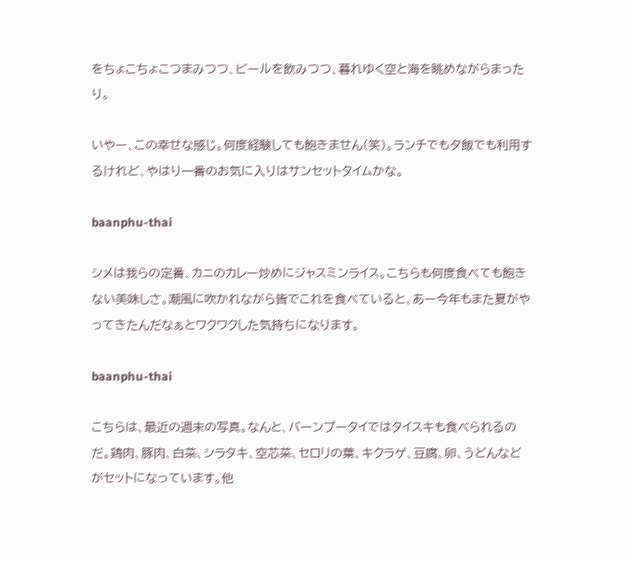をちょこちょこつまみつつ、ビールを飲みつつ、暮れゆく空と海を眺めながらまったり。

いやー、この幸せな感じ。何度経験しても飽きません(笑)。ランチでも夕飯でも利用するけれど、やはり一番のお気に入りはサンセットタイムかな。

baanphu-thai

シメは我らの定番、カニのカレー炒めにジャスミンライス。こちらも何度食べても飽きない美味しさ。潮風に吹かれながら皆でこれを食べていると、あー今年もまた夏がやってきたんだなぁとワクワクした気持ちになります。

baanphu-thai

こちらは、最近の週末の写真。なんと、バーンプータイではタイスキも食べられるのだ。鶏肉、豚肉、白菜、シラタキ、空芯菜、セロリの葉、キクラゲ、豆腐、卵、うどんなどがセットになっています。他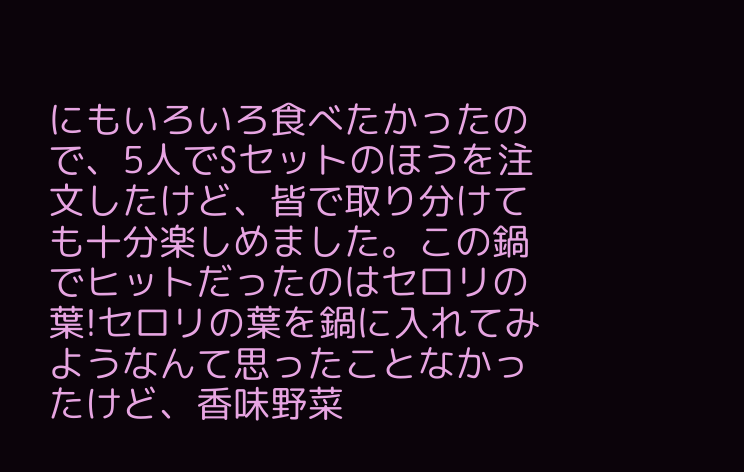にもいろいろ食べたかったので、5人でSセットのほうを注文したけど、皆で取り分けても十分楽しめました。この鍋でヒットだったのはセロリの葉!セロリの葉を鍋に入れてみようなんて思ったことなかったけど、香味野菜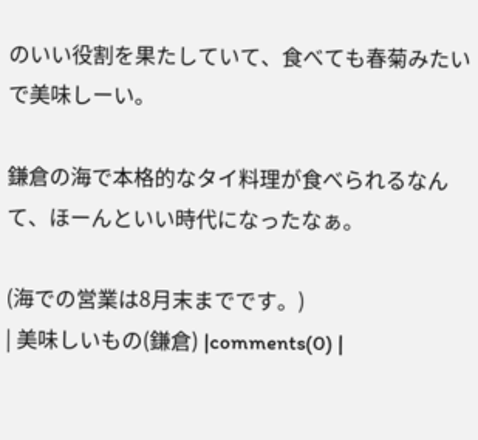のいい役割を果たしていて、食べても春菊みたいで美味しーい。

鎌倉の海で本格的なタイ料理が食べられるなんて、ほーんといい時代になったなぁ。

(海での営業は8月末までです。)
| 美味しいもの(鎌倉) |comments(0) |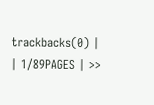trackbacks(0) |
| 1/89PAGES | >>